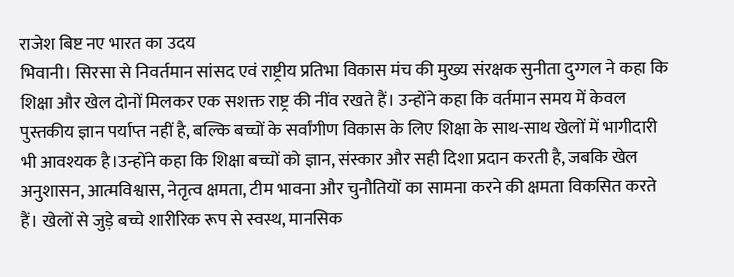राजेश बिष्ट नए भारत का उदय
भिवानी। सिरसा से निवर्तमान सांसद एवं राष्ट्रीय प्रतिभा विकास मंच की मुख्य संरक्षक सुनीता दुग्गल ने कहा कि शिक्षा और खेल दोनों मिलकर एक सशक्त राष्ट्र की नींव रखते हैं। उन्होंने कहा कि वर्तमान समय में केवल पुस्तकीय ज्ञान पर्याप्त नहीं है, बल्कि बच्चों के सर्वांगीण विकास के लिए शिक्षा के साथ-साथ खेलों में भागीदारी भी आवश्यक है।उन्होंने कहा कि शिक्षा बच्चों को ज्ञान, संस्कार और सही दिशा प्रदान करती है, जबकि खेल अनुशासन, आत्मविश्वास, नेतृत्व क्षमता, टीम भावना और चुनौतियों का सामना करने की क्षमता विकसित करते हैं। खेलों से जुड़े बच्चे शारीरिक रूप से स्वस्थ, मानसिक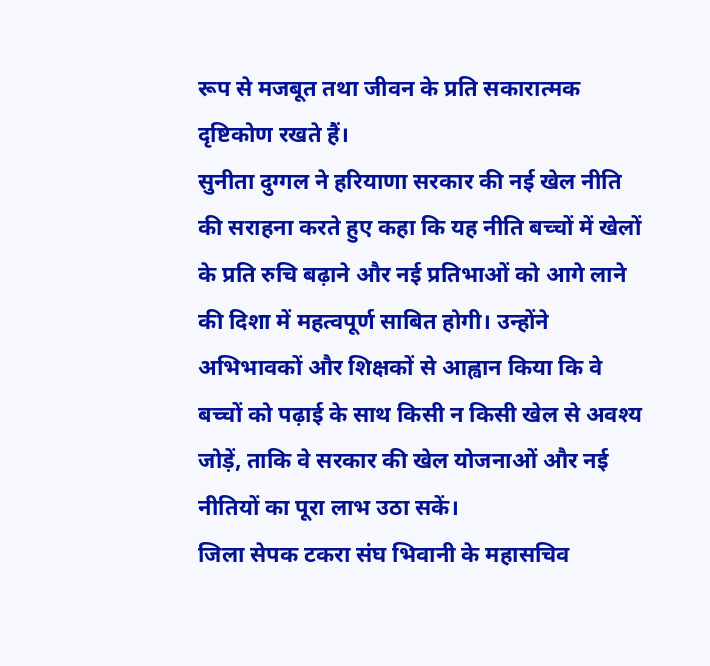रूप से मजबूत तथा जीवन के प्रति सकारात्मक दृष्टिकोण रखते हैं।
सुनीता दुग्गल ने हरियाणा सरकार की नई खेल नीति की सराहना करते हुए कहा कि यह नीति बच्चों में खेलों के प्रति रुचि बढ़ाने और नई प्रतिभाओं को आगे लाने की दिशा में महत्वपूर्ण साबित होगी। उन्होंने अभिभावकों और शिक्षकों से आह्वान किया कि वे बच्चों को पढ़ाई के साथ किसी न किसी खेल से अवश्य जोड़ें, ताकि वे सरकार की खेल योजनाओं और नई नीतियों का पूरा लाभ उठा सकें।
जिला सेपक टकरा संघ भिवानी के महासचिव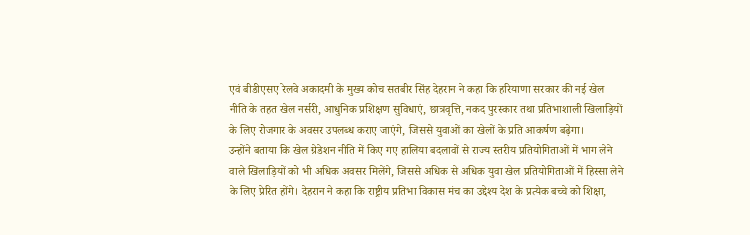एवं बीडीएसए रेलवे अकादमी के मुख्य कोच सतबीर सिंह देहरान ने कहा कि हरियाणा सरकार की नई खेल नीति के तहत खेल नर्सरी, आधुनिक प्रशिक्षण सुविधाएं, छात्रवृत्ति, नकद पुरस्कार तथा प्रतिभाशाली खिलाड़ियों के लिए रोजगार के अवसर उपलब्ध कराए जाएंगे, जिससे युवाओं का खेलों के प्रति आकर्षण बढ़ेगा।
उन्होंने बताया कि खेल ग्रेडेशन नीति में किए गए हालिया बदलावों से राज्य स्तरीय प्रतियोगिताओं में भाग लेने वाले खिलाड़ियों को भी अधिक अवसर मिलेंगे, जिससे अधिक से अधिक युवा खेल प्रतियोगिताओं में हिस्सा लेने के लिए प्रेरित होंगे। देहरान ने कहा कि राष्ट्रीय प्रतिभा विकास मंच का उद्देश्य देश के प्रत्येक बच्चे को शिक्षा,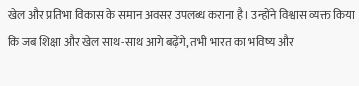खेल और प्रतिभा विकास के समान अवसर उपलब्ध कराना है। उन्होंने विश्वास व्यक्त किया कि जब शिक्षा और खेल साथ-साथ आगे बढ़ेंगे, तभी भारत का भविष्य और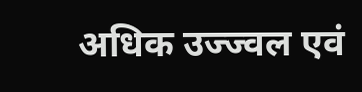अधिक उज्ज्वल एवं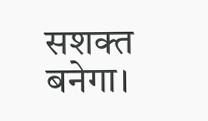सशक्त बनेगा।